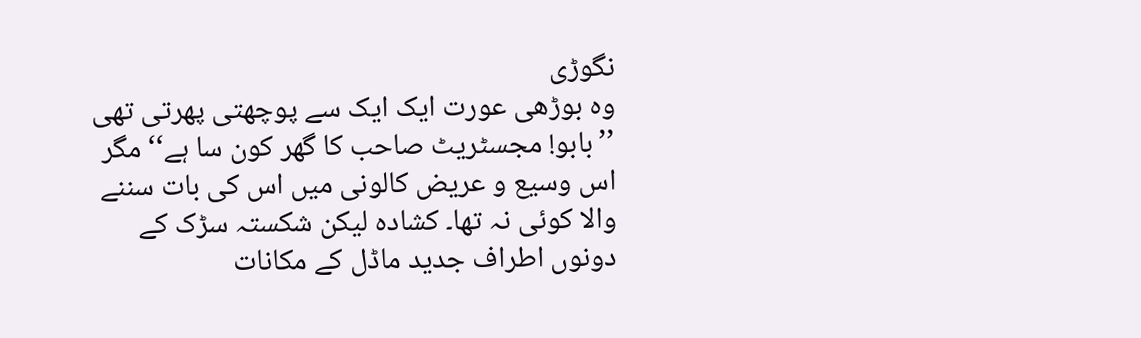نگوڑی
وہ بوڑھی عورت ایک ایک سے پوچھتی پھرتی تھی ’’بابو! مجسٹریٹ صاحب کا گھر کون سا ہے‘‘ مگر اس وسیع و عریض کالونی میں اس کی بات سننے والا کوئی نہ تھا۔ کشادہ لیکن شکستہ سڑک کے دونوں اطراف جدید ماڈل کے مکانات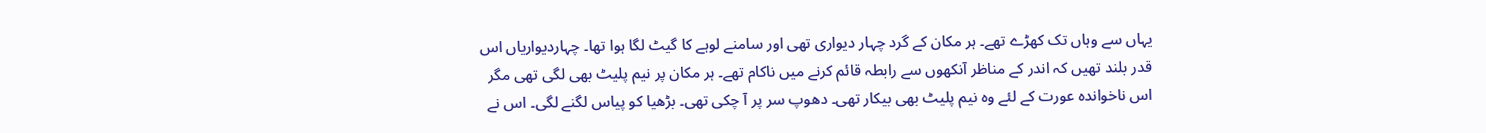یہاں سے وہاں تک کھڑے تھے۔ ہر مکان کے گرد چہار دیواری تھی اور سامنے لوہے کا گیٹ لگا ہوا تھا۔ چہاردیواریاں اس قدر بلند تھیں کہ اندر کے مناظر آنکھوں سے رابطہ قائم کرنے میں ناکام تھے۔ ہر مکان پر نیم پلیٹ بھی لگی تھی مگر اس ناخواندہ عورت کے لئے وہ نیم پلیٹ بھی بیکار تھی۔ دھوپ سر پر آ چکی تھی۔ بڑھیا کو پیاس لگنے لگی۔ اس نے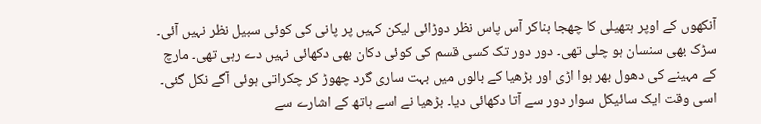آنکھوں کے اوپر ہتھیلی کا چھجا بناکر آس پاس نظر دوڑائی لیکن کہیں پر پانی کی کوئی سبیل نظر نہیں آئی۔ سڑک بھی سنسان ہو چلی تھی۔ دور دور تک کسی قسم کی کوئی دکان بھی دکھائی نہیں دے رہی تھی۔ مارچ کے مہینے کی دھول بھر ہوا اڑی اور بڑھیا کے بالوں میں بہت ساری گرد چھوڑ کر چکراتی ہوئی آگے نکل گئی۔ اسی وقت ایک سائیکل سوار دور سے آتا دکھائی دیا۔ بڑھیا نے اسے ہاتھ کے اشارے سے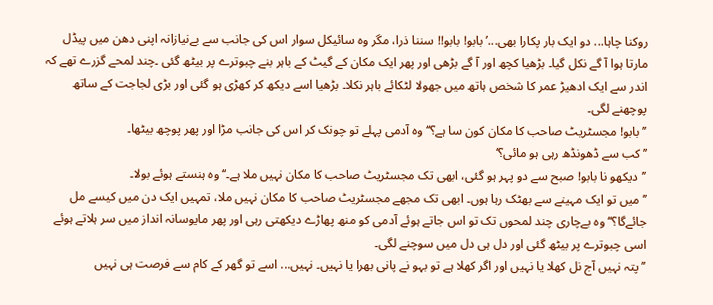روکنا چاہا... دو ایک بار پکارا بھی...’بابو! بابو!! سننا ذرا، مگر وہ سائیکل سوار اس کی جانب سے بےنیازانہ اپنی دھن میں پیڈل مارتا ہوا آ گے نکل گیا۔ بڑھیا کچھ اور آ گے بڑھی اور پھر ایک مکان کے گیٹ کے باہر بنے چبوترے پر بیٹھ گئی ۔چند لمحے گزرے تھے کہ اندر سے ایک ادھیڑ عمر کا شخص ہاتھ میں جھولا لٹکائے باہر نکلا۔ بڑھیا اسے دیکھ کر کھڑی ہو گئی اور بڑی لجاجت کے ساتھ پوچھنے لگی۔
’’بابو! مجسٹریٹ صاحب کا مکان کون سا ہے؟‘‘وہ آدمی پہلے تو چونک کر اس کی جانب مڑا اور پھر پوچھ بیٹھا۔
’’کب سے ڈھونڈھ رہی ہو مائی؟‘
’’دیکھو نا بابو! صبح سے دو پہر ہو گئی، ابھی تک مجسٹریٹ صاحب کا مکان نہیں ملا ہے۔‘‘ وہ ہنستے ہوئے بولا۔
’’میں تو ایک مہینے سے بھٹک رہا ہوں۔ ابھی تک مجھے مجسٹریٹ صاحب کا مکان نہیں ملا، تمہیں ایک دن میں کیسے مل جائےگا؟‘‘وہ بےچاری چند لمحوں تک تو اس جاتے ہوئے آدمی کو منھ پھاڑے دیکھتی رہی اور پھر مایوسانہ انداز میں سر ہلاتے ہوئے اسی چبوترے پر بیٹھ گئی اور دل ہی دل میں سوچنے لگی۔
’’پتہ نہیں آج نل کھلا یا نہیں اور اگر کھلا ہے تو بہو نے پانی بھرا یا نہیں۔ نہیں... اسے تو گھر کے کام سے فرصت ہی نہیں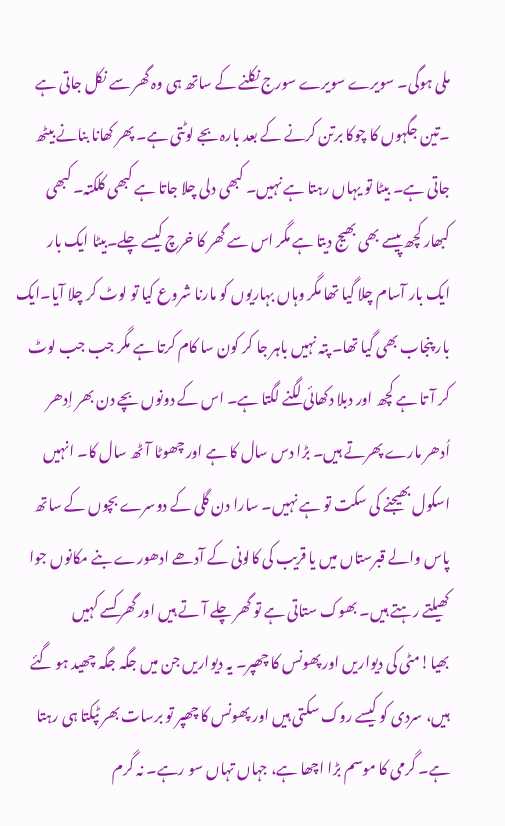ملی ہوگی۔ سویرے سویرے سورج نکلنے کے ساتھ ہی وہ گھر سے نکل جاتی ہے ۔تین جگہوں کا چوکا برتن کرنے کے بعد بارہ بجے لوٹتی ہے۔ پھر کھانا بنانے بیٹھ جاتی ہے۔ بیٹا تو یہاں رہتا ہے نہیں۔ کبھی دلی چلا جاتا ہے کبھی کلکتہ۔ کبھی کبھار کچھ پیسے بھی بھیج دیتا ہے مگر اس سے گھر کا خرچ کیسے چلے۔بیٹا ایک بار ایک بار آسام چلا گیا تھا مگر وہاں بہاریوں کو مارنا شروع کیا تو لوٹ کر چلا آیا۔ایک بار پنجاب بھی گیا تھا۔ پتہ نہیں باہر جا کر کون سا کام کرتا ہے مگر جب جب لوٹ کر آ تا ہے کچھ اور دبلا دکھائی لگنے لگتا ہے۔ اس کے دونوں بچے دن بھر اِدھر اُدھر مارے پھرتے ہیں۔ بڑا دس سال کا ہے اور چھوٹا آٹھ سال کا۔ انہیں اسکول بھیجنے کی سکت تو ہے نہیں۔ سارا دن گلی کے دوسرے بچوں کے ساتھ پاس والے قبرستاں میں یا قریب کی کالونی کے آدھے ادھورے بنے مکانوں جوا کھیلتے رہتے ہیں۔ بھوک ستاتی ہے تو گھر چلے آ تے ہیں اور گھر کسے کہیں بھیا!مٹی کی دیواریں اور پھونس کا چھپر۔ یہ دیواریں جن میں جگہ جگہ چھید ہو گئے ہیں، سردی کو کیسے روک سکتی ہیں اور پھونس کا چھپر تو برسات بھر ٹپکتا ہی رہتا ہے۔ گرمی کا موسم بڑا اچھا ہے، جہاں تہاں سو رہے۔ نہ گرم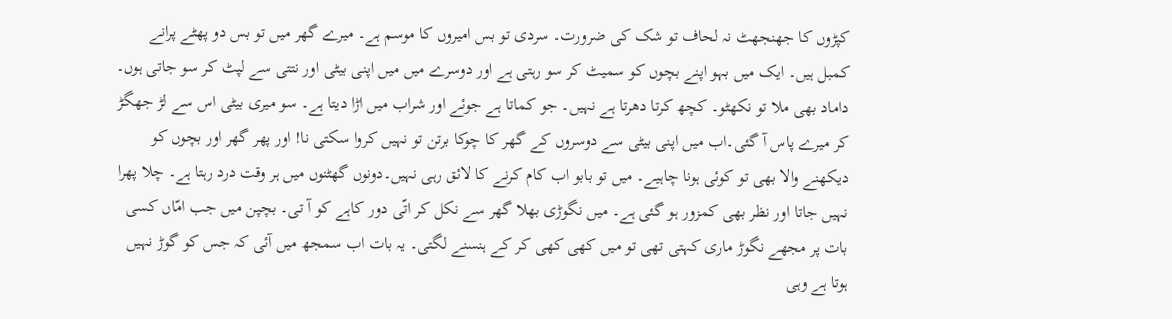کپڑوں کا جھنجھٹ نہ لحاف تو شک کی ضرورت۔ سردی تو بس امیروں کا موسم ہے۔ میرے گھر میں تو بس دو پھٹے پرانے کمبل ہیں۔ ایک میں بہو اپنے بچوں کو سمیٹ کر سو رہتی ہے اور دوسرے میں میں اپنی بیٹی اور نتتی سے لپٹ کر سو جاتی ہوں۔ داماد بھی ملا تو نکھٹو۔ کچھ کرتا دھرتا ہے نہیں۔ جو کماتا ہے جوئے اور شراب میں اڑا دیتا ہے۔ سو میری بیٹی اس سے لڑ جھگڑ کر میرے پاس آ گئی۔اب میں اپنی بیٹی سے دوسروں کے گھر کا چوکا برتن تو نہیں کروا سکتی نا! اور پھر گھر اور بچوں کو دیکھنے والا بھی تو کوئی ہونا چاہیے۔ میں تو بابو اب کام کرنے کا لائق رہی نہیں۔دونوں گھٹنوں میں ہر وقت درد رہتا ہے۔ چلا پھرا نہیں جاتا اور نظر بھی کمزور ہو گئی ہے۔ میں نگوڑی بھلا گھر سے نکل کر اتّی دور کاہے کو آ تی۔ بچپن میں جب امّاں کسی بات پر مجھے نگوڑ ماری کہتی تھی تو میں کھی کھی کر کے ہنسنے لگتی۔ یہ بات اب سمجھ میں آئی کہ جس کو گوڑ نہیں ہوتا ہے وہی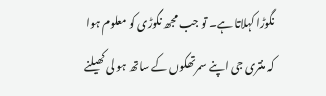نگوڑا کہلاتا ہے۔ تو جب مجھ نگوڑی کو معلوم ہوا کہ منتری جی اپنے سمرتھکوں کے ساتھ ہو لی کھیلنے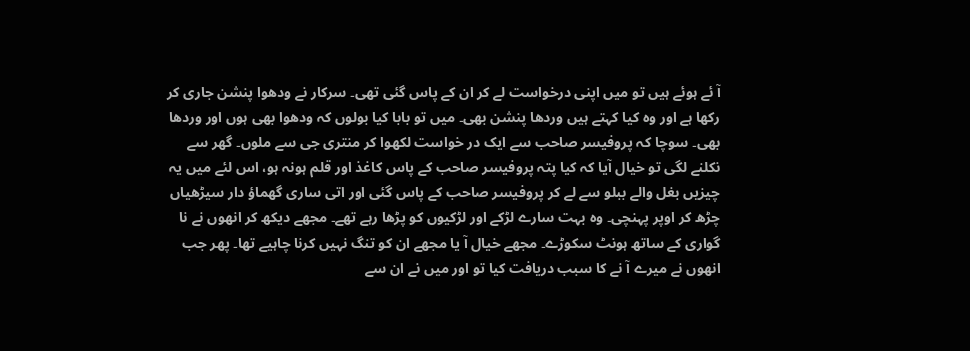آ ئے ہوئے ہیں تو میں اپنی درخواست لے کر ان کے پاس گئی تھی۔ سرکار نے ودھوا پنشن جاری کر رکھا ہے اور وہ کیا کہتے ہیں وردھا پنشن بھی۔ میں تو بابا کیا بولوں کہ ودھوا بھی ہوں اور وردھا بھی۔ سوچا کہ پروفیسر صاحب سے ایک در خواست لکھوا کر منتری جی سے ملوں۔ گھر سے نکلنے لگی تو خیال آیا کہ کیا پتہ پروفیسر صاحب کے پاس کاغذ اور قلم ہونہ ہو، اس لئے میں یہ چیزیں بغل والے ببلو سے لے کر پروفیسر صاحب کے پاس گئی اور اتی ساری گھماؤ دار سیڑھیاں چڑھ کر اوپر پہنچی۔ وہ بہت سارے لڑکے اور لڑکیوں کو پڑھا رہے تھے۔ مجھے دیکھ کر انھوں نے نا گواری کے ساتھ ہونٹ سکوڑے۔ مجھے خیال آ یا مجھے ان کو تنگ نہیں کرنا چاہیے تھا۔ پھر جب انھوں نے میرے آ نے کا سبب دریافت کیا تو اور میں نے ان سے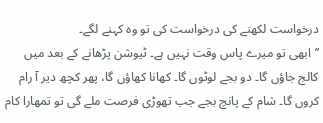درخواست لکھنے کی درخواست کی تو وہ کہنے لگے۔
’’ابھی تو میرے پاس وقت نہیں ہے۔ ٹیوشن پڑھانے کے بعد میں کالج جاؤں گا۔ دو بجے لوٹوں گا۔ کھانا کھاؤں گا، پھر کچھ دیر آ رام کروں گا۔ شام کے پانچ بجے جب تھوڑی فرصت ملے گی تو تمھارا کام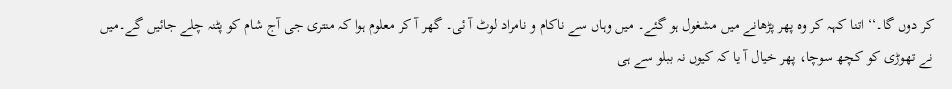کر دوں گا۔‘‘ اتنا کہہ کر وہ پھر پڑھانے میں مشغول ہو گئے۔ میں وہاں سے ناکام و نامراد لوٹ آ ئی۔ گھر آ کر معلوم ہوا کہ منتری جی آج شام کو پٹنہ چلے جائیں گے۔میں نے تھوڑی کو کچھ سوچا، پھر خیال آ یا کہ کیوں نہ ببلو سے ہی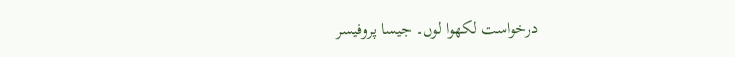درخواست لکھوا لوں۔ جیسا پروفیسر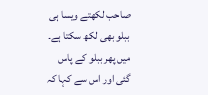صاحب لکھتے ویسا ہی ببلو بھی لکھ سکتا ہے۔ میں پھر ببلو کے پاس گئی اور اس سے کہا کہ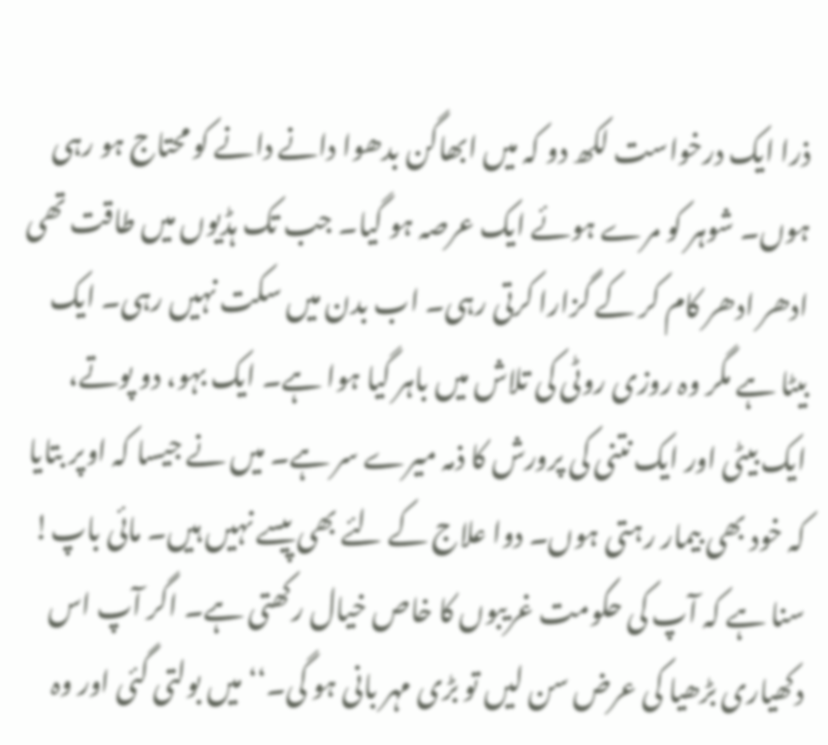ذرا ایک درخواست لکھ دو کہ میں ابھاگن بدھوا دانے دانے کو محتاج ہو رہی ہوں۔ شوہر کو مرے ہوئے ایک عرصہ ہو گیا۔ جب تک ہڈیوں میں طاقت تھی ادھر ادھر کام کر کے گزارا کرتی رہی۔ اب بدن میں سکت نہیں رہی۔ ایک بیٹا ہے مگر وہ روزی روٹی کی تلاش میں باہر گیا ہوا ہے۔ ایک بہو، دو پوتے، ایک بیٹی اور ایک نتنی کی پرورش کا ذمہ میرے سر ہے۔ میں نے جیسا کہ اوپر بتایا کہ خود بھی بیمار رہتی ہوں۔ دوا علاج کے لئے بھی پیسے نہیں ہیں۔ مائی باپ! سنا ہے کہ آپ کی حکومت غریبوں کا خاص خیال رکھتی ہے۔ اگر آپ اس دکھیاری بڑھیا کی عرض سن لیں تو بڑی مہر بانی ہو گی۔‘‘ میں بولتی گئی اور وہ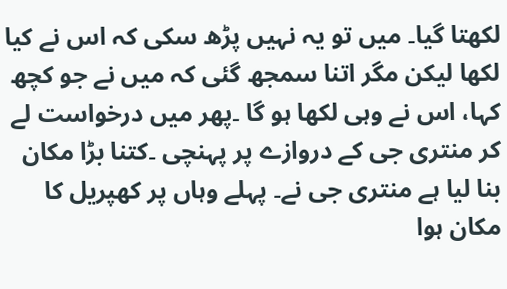لکھتا گیا۔ میں تو یہ نہیں پڑھ سکی کہ اس نے کیا لکھا لیکن مگر اتنا سمجھ گئی کہ میں نے جو کچھ کہا، اس نے وہی لکھا ہو گا ۔پھر میں درخواست لے کر منتری جی کے دروازے پر پہنچی ۔کتنا بڑا مکان بنا لیا ہے منتری جی نے۔ پہلے وہاں پر کھپریل کا مکان ہوا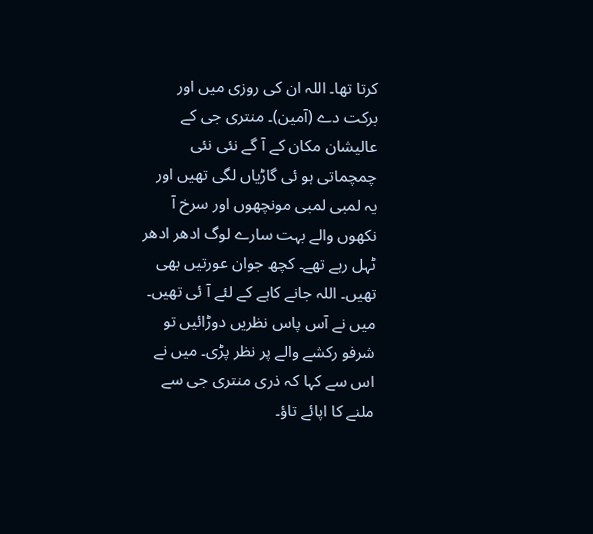کرتا تھا۔ اللہ ان کی روزی میں اور برکت دے (آمین)۔ منتری جی کے عالیشان مکان کے آ گے نئی نئی چمچماتی ہو ئی گاڑیاں لگی تھیں اور یہ لمبی لمبی مونچھوں اور سرخ آ نکھوں والے بہت سارے لوگ ادھر ادھر ٹہل رہے تھے۔ کچھ جوان عورتیں بھی تھیں۔ اللہ جانے کاہے کے لئے آ ئی تھیں۔ میں نے آس پاس نظریں دوڑائیں تو شرفو رکشے والے پر نظر پڑی۔ میں نے اس سے کہا کہ ذری منتری جی سے ملنے کا اپائے تاؤ۔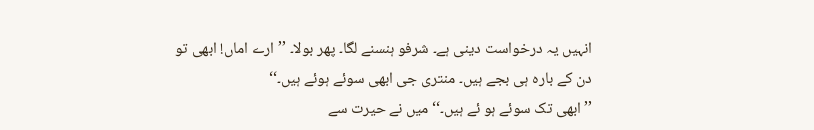انہیں یہ درخواست دینی ہے۔ شرفو ہنسنے لگا۔ پھر بولا۔ ’’ارے اماں! ابھی تو دن کے بارہ ہی بجے ہیں۔ منتری جی ابھی سوئے ہوئے ہیں۔‘‘
’’ابھی تک سوئے ہو ئے ہیں۔‘‘ میں نے حیرت سے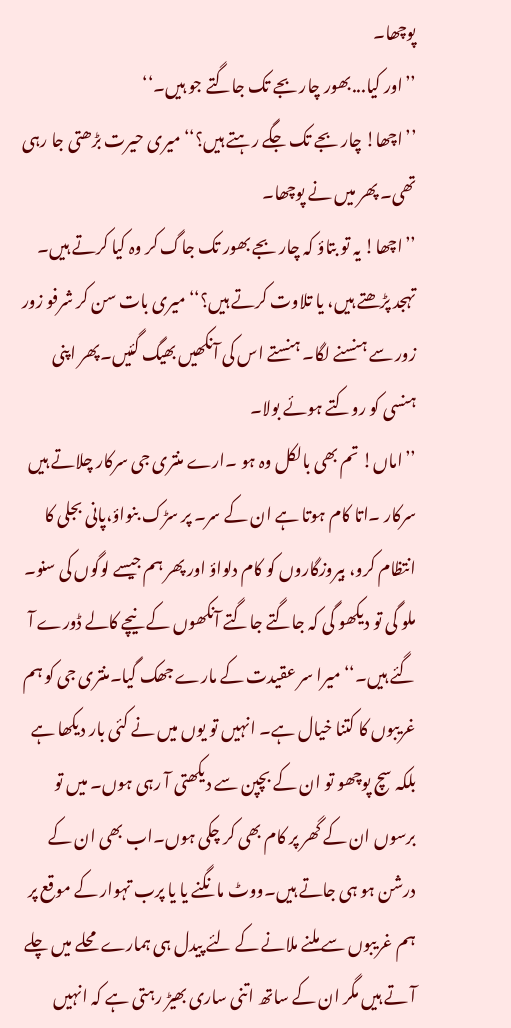پوچھا۔
’’اور کیا...بھور چار بجے تک جاگتے جو ہیں۔‘‘
’’اچھا! چار بجے تک جگے رہتے ہیں؟‘‘میری حیرت بڑھتی جا رہی تھی۔ پھر میں نے پوچھا۔
’’اچھا! یہ تو بتاؤ کہ چار بجے بھور تک جاگ کر وہ کیا کرتے ہیں۔ تہجد پڑھتے ہیں، یا تلاوت کرتے ہیں؟‘‘میری بات سن کر شرفو زور زور سے ہنسنے لگا۔ ہنستے اس کی آنکھیں بھیگ گئیں۔پھر اپنی ہنسی کو روکتے ہوئے بولا۔
’’اماں! تم بھی بالکل وہ ہو ۔ارے منتری جی سرکار چلاتے ہیں سرکار ۔اتا کام ہوتا ہے ان کے سر۔ پر سڑک بنواؤ،پانی بجلی کا انتظام کرو، بیروزگاروں کو کام دلواؤ اور پھر ہم جیسے لوگوں کی سنو۔ ملو گی تو دیکھو گی کہ جاگتے جاگتے آنکھوں کے نیچے کالے ڈورے آ گئے ہیں۔‘‘ میرا سر عقیدت کے مارے جھک گیا۔منتری جی کو ہم غریبوں کا کتنا خیال ہے۔ انہیں تو یوں میں نے کئی بار دیکھا ہے بلکہ سچ پوچھو تو ان کے بچپن سے دیکھتی آ رہی ہوں۔ میں تو برسوں ان کے گھر پر کام بھی کر چکی ہوں۔اب بھی ان کے درشن ہو ہی جاتے ہیں۔ووٹ مانگنے یا یا پرب تہوار کے موقع پر ہم غریبوں سے ملنے ملانے کے لئے پیدل ہی ہمارے محلے میں چلے آ تے ہیں مگر ان کے ساتھ اتنی ساری بھیڑ رہتی ہے کہ انہیں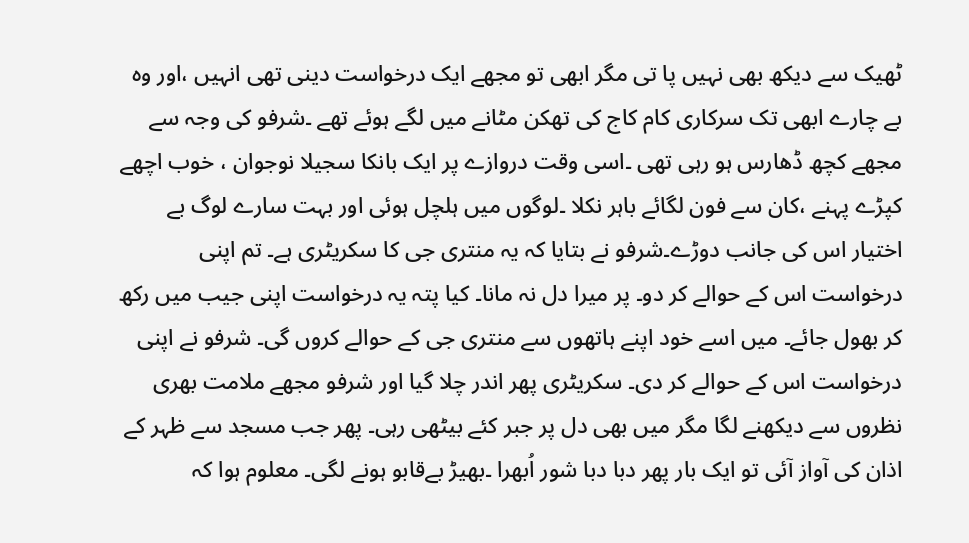ٹھیک سے دیکھ بھی نہیں پا تی مگر ابھی تو مجھے ایک درخواست دینی تھی انہیں ،اور وہ بے چارے ابھی تک سرکاری کام کاج کی تھکن مٹانے میں لگے ہوئے تھے ۔شرفو کی وجہ سے مجھے کچھ ڈھارس ہو رہی تھی ۔اسی وقت دروازے پر ایک بانکا سجیلا نوجوان ، خوب اچھے کپڑے پہنے ،کان سے فون لگائے باہر نکلا ۔لوگوں میں ہلچل ہوئی اور بہت سارے لوگ بے اختیار اس کی جانب دوڑے۔شرفو نے بتایا کہ یہ منتری جی کا سکریٹری ہے۔ تم اپنی درخواست اس کے حوالے کر دو۔ پر میرا دل نہ مانا۔ کیا پتہ یہ درخواست اپنی جیب میں رکھ کر بھول جائے۔ میں اسے خود اپنے ہاتھوں سے منتری جی کے حوالے کروں گی۔ شرفو نے اپنی درخواست اس کے حوالے کر دی۔ سکریٹری پھر اندر چلا گیا اور شرفو مجھے ملامت بھری نظروں سے دیکھنے لگا مگر میں بھی دل پر جبر کئے بیٹھی رہی۔ پھر جب مسجد سے ظہر کے اذان کی آواز آئی تو ایک بار پھر دبا دبا شور اُبھرا ۔بھیڑ بےقابو ہونے لگی۔ معلوم ہوا کہ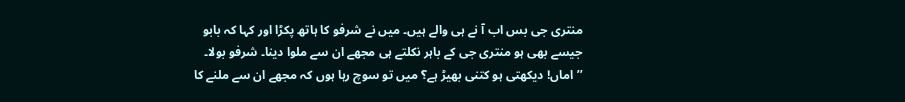منتری جی بس اب آ نے ہی والے ہیں۔ میں نے شرفو کا ہاتھ پکڑا اور کہا کہ بابو جیسے بھی ہو منتری جی کے باہر نکلتے ہی مجھے ان سے ملوا دینا۔ شرفو بولا۔
’’اماں! دیکھتی ہو کتنی بھیڑ ہے؟ میں تو سوچ رہا ہوں کہ مجھے ان سے ملنے کا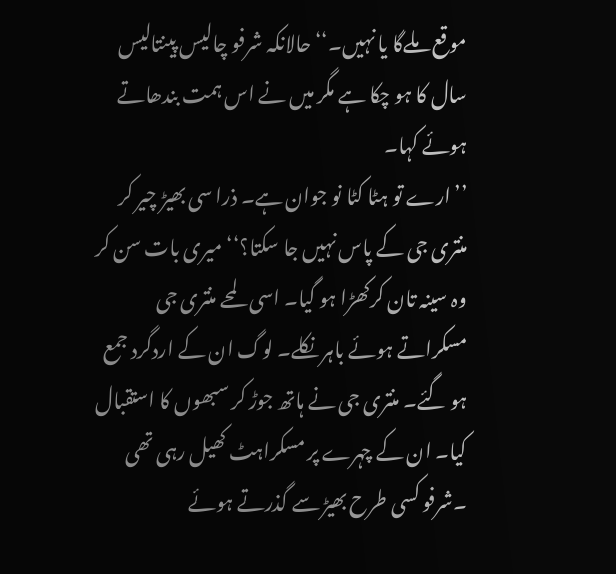موقع ملےگا یا نہیں۔‘‘ حالانکہ شرفو چالیس پینتالیس سال کا ہو چکا ہے مگر میں نے اس ہمت بندھاتے ہوئے کہا۔
’’ارے تو ہٹا کٹا نو جوان ہے۔ ذرا سی بھیڑ چیر کر منتری جی کے پاس نہیں جا سکتا؟‘‘ میری بات سن کر وہ سینہ تان کرکھڑا ہو گیا۔ اسی لمحے منتری جی مسکراتے ہوئے باہر نکلے۔ لوگ ان کے اردگرد جمع ہو گئے۔ منتری جی نے ہاتھ جوڑ کر سبھوں کا استقبال کیا۔ ان کے چہرے پر مسکراہٹ کھیل رہی تھی ۔شرفو کسی طرح بھیڑ سے گذرتے ہوئے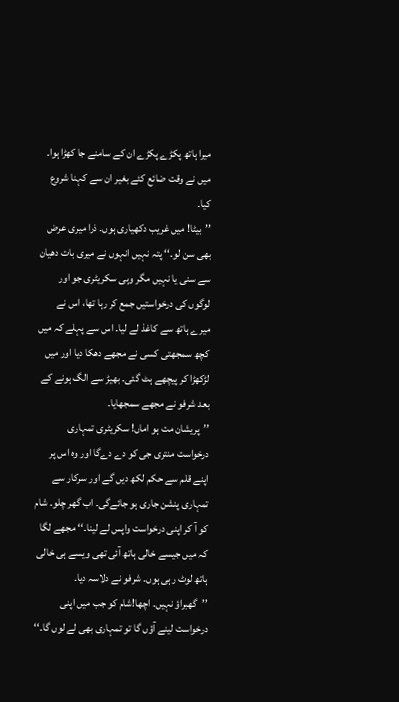میرا ہاتھ پکڑے پکڑے ان کے سامنے جا کھڑا ہوا۔ میں نے وقت ضائع کئے بغیر ان سے کہنا شروع کیا۔
’’بیٹا! میں غریب دکھیاری ہوں۔ ذرا میری عرض بھی سن لو۔‘‘ پتہ نہیں انہوں نے میری بات دھیان سے سنی یا نہیں مگر وہی سکریٹری جو اور لوگوں کی درخواستیں جمع کر رہا تھا، اس نے میرے ہاتھ سے کاغذ لے لیا۔ اس سے پہلے کہ میں کچھ سمجھتی کسی نے مجھے دھکا دیا اور میں لڑکھڑا کر پیچھے ہٹ گئی۔ بھیڑ سے الگ ہونے کے بعد شرفو نے مجھے سمجھایا۔
’’پریشان مت ہو اماں! سکریٹری تمہاری درخواست منتری جی کو دے دےگا اور وہ اس پر اپنے قلم سے حکم لکھ دیں گے اور سرکار سے تمہاری پنشن جاری ہو جائےگی۔ اب گھر چلو۔ شام کو آ کر اپنی درخواست واپس لے لینا۔‘‘ مجھے لگا کہ میں جیسے خالی ہاتھ آئی تھی ویسے ہی خالی ہاتھ لوٹ رہی ہوں۔ شرفو نے دلاسہ دیا۔
’’گھبراؤ نہیں۔ اچھا!شام کو جب میں اپنی درخواست لینے آؤں گا تو تمہاری بھی لے لوں گا۔‘‘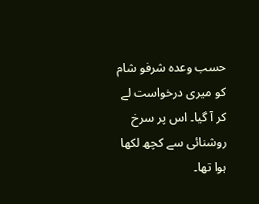حسب وعدہ شرفو شام کو میری درخواست لے کر آ گیا۔ اس پر سرخ روشنائی سے کچھ لکھا ہوا تھا۔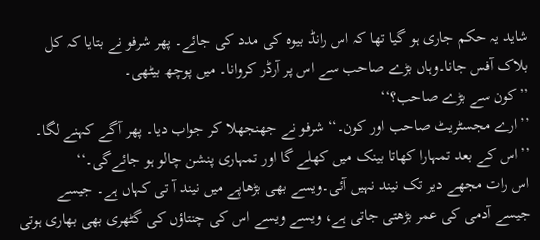شاید یہ حکم جاری ہو گیا تھا کہ اس رانڈ بیوہ کی مدد کی جائے۔ پھر شرفو نے بتایا کہ کل بلاک آفس جانا۔وہاں بڑے صاحب سے اس پر آرڈر کروانا۔ میں پوچھ بیٹھی۔
’’کون سے بڑے صاحب؟‘‘
’’ارے مجسٹریٹ صاحب اور کون۔‘‘ شرفو نے جھنجھلا کر جواب دیا۔ پھر آگے کہنے لگا۔
’’اس کے بعد تمہارا کھاتا بینک میں کھلے گا اور تمہاری پنشن چالو ہو جائےگی۔‘‘
اس رات مجھے دیر تک نیند نہیں آئی۔ویسے بھی بڑھاپے میں نیند آ تی کہاں ہے۔ جیسے جیسے آدمی کی عمر بڑھتی جاتی ہے، ویسے ویسے اس کی چنتاؤں کی گٹھری بھی بھاری ہوتی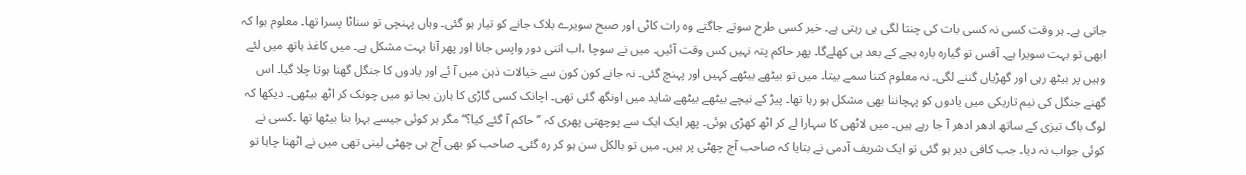جاتی ہے۔ ہر وقت کسی نہ کسی بات کی چنتا لگی ہی رہتی ہے۔ خیر کسی طرح سوتے جاگتے وہ رات کاٹی اور صبح سویرے بلاک جانے کو تیار ہو گئی۔ وہاں پہنچی تو سناٹا پسرا تھا۔ معلوم ہوا کہ ابھی تو بہت سویرا ہے۔ آفس تو گیارہ بارہ بجے کے بعد ہی کھلےگا۔ پھر حاکم پتہ نہیں کس وقت آئیں۔ میں نے سوچا ،اب اتنی دور واپس جانا اور پھر آنا بہت مشکل ہے۔ میں کاغذ ہاتھ میں لئے وہیں پر بیٹھ رہی اور گھڑیاں گننے لگی۔ نہ معلوم کتنا سمے بیتا۔ میں تو بیٹھے بیٹھے کہیں اور پہنچ گئی۔ نہ جانے کون کون سے خیالات ذہن میں آ ئے اور یادوں کا جنگل گھنا ہوتا چلا گیا۔ اس گھنے جنگل کی نیم تاریکی میں یادوں کو پہچاننا بھی مشکل ہو رہا تھا۔ پیڑ کے نیچے بیٹھے بیٹھے شاید میں اونگھ گئی تھی۔ اچانک کسی گاڑی کا ہارن بجا تو میں چونک کر اٹھ بیٹھی۔ دیکھا کہ لوگ باگ تیزی کے ساتھ ادھر ادھر آ جا رہے ہیں۔ میں لاٹھی کا سہارا لے کر اٹھ کھڑی ہوئی۔ پھر ایک ایک سے پوچھتی پھری کہ ’’حاکم آ گئے کیا؟‘‘ مگر ہر کوئی جیسے بہرا بنا بیٹھا تھا ۔کسی نے کوئی جواب نہ دیا۔ جب کافی دیر ہو گئی تو ایک شریف آدمی نے بتایا کہ صاحب آج چھٹی پر ہیں۔ میں تو بالکل سن ہو کر رہ گئی۔ صاحب کو بھی آج ہی چھٹی لینی تھی میں نے اٹھنا چاہا تو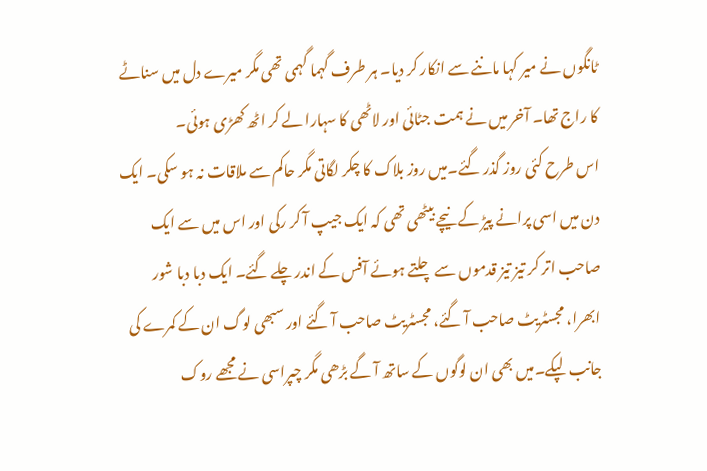ٹانگوں نے میر کہا ماننے سے انکار کر دیا۔ ہر طرف گہما گہمی تھی مگر میرے دل میں سناٹے کا راج تھا۔ آخر میں نے ہمت جٹائی اور لاٹھی کا سہارا لے کر اٹھ کھڑی ہوئی۔
اس طرح کئی روز گذر گئے۔میں روز بلاک کا چکر لگاتی مگر حاکم سے ملاقات نہ ہو سکی۔ ایک دن میں اسی پرانے پیڑ کے نیچے بیٹھی تھی کہ ایک جیپ آ کر رکی اور اس میں سے ایک صاحب اتر کر تیز تیز قدموں سے چلتے ہوئے آفس کے اندر چلے گئے۔ ایک دبا دبا شور ابھرا، مجسٹریٹ صاحب آ گئے، مجسٹریٹ صاحب آ گئے اور سبھی لوگ ان کے کمرے کی جانب لپکے۔میں بھی ان لوگوں کے ساتھ آ گے بڑھی مگر چپراسی نے مجھے روک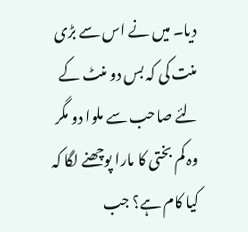دیا۔ میں نے اس سے بڑی منت کی کہ بس دو منٹ کے لئے صاحب سے ملوا دو مگر وہ کم بختی کا مارا پوچھنے لگا کہ کیا کام ہے؟ جب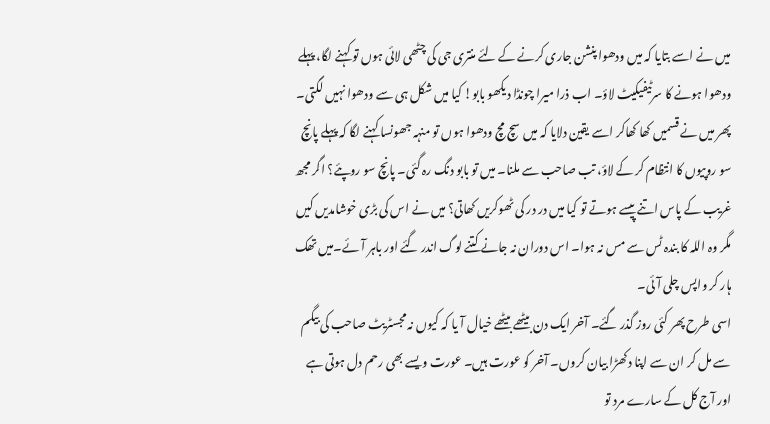میں نے اسے بتایا کہ میں ودھوا پنشن جاری کرنے کے لئے منتری جی کی چٹھی لائی ہوں تو کہنے لگا، پہلے ودھوا ہونے کا سرٹیفیکیٹ لاؤ۔ اب ذرا میرا چونڈا دیکھو بابو! کیا میں شکل ہی سے ودھوا نہیں لگتی۔ پھر میں نے قسمیں کھا کھاکر اسے یقین دلایا کہ میں سچ مچ ودھوا ہوں تو منہہ جھونسا کہنے لگا کہ پہلے پانچ سو روپیوں کا انتظام کر کے لاؤ، تب صاحب سے ملنا۔ میں تو بابو دنگ رہ گئی۔ پانچ سو روپئے؟ اگر مجھ غریب کے پاس اتنے پیسے ہوتے تو کیا میں در در کی ٹھوکریں کھاتی؟ میں نے اس کی بڑی خوشامدیں کیں مگر وہ اللہ کا بندہ ٹس سے مس نہ ہوا۔ اس دوران نہ جانے کتنے لوگ اندر گئے اور باہر آئے۔میں تھک ہار کر واپس چلی آ ئی۔
اسی طرح پھر کئی روز گذر گئے۔ آخر ایک دن بیٹھے بیٹھے خیال آ یا کہ کیوں نہ مجسٹریٹ صاحب کی بیگم سے مل کر ان سے اپنا دکھڑا بیان کروں۔ آخر کو عورت ہیں۔ عورت ویسے بھی رحم دل ہوتی ہے اور آج کل کے سارے مرد تو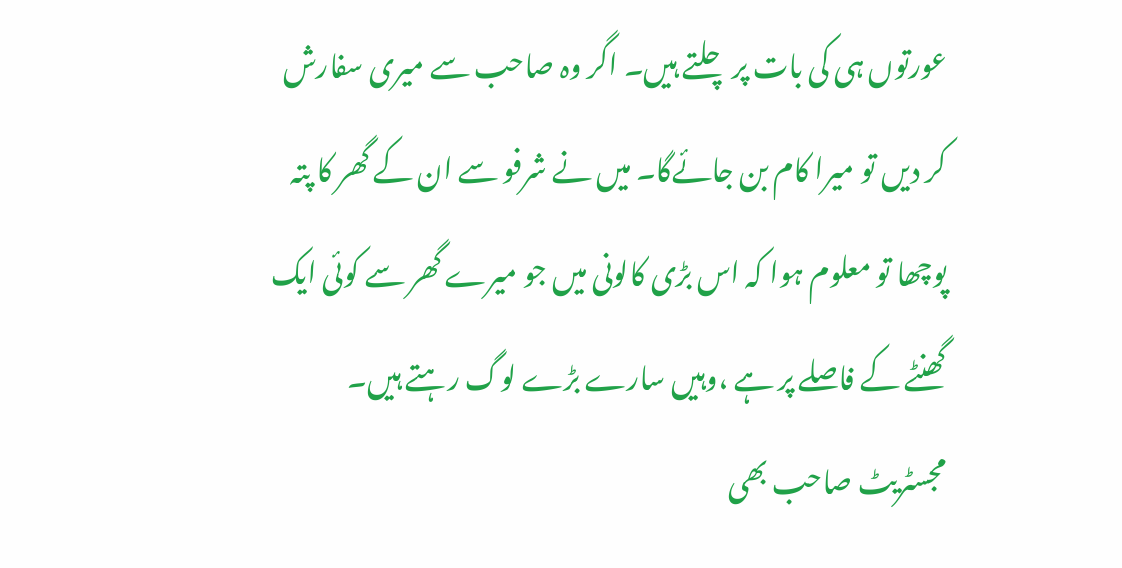عورتوں ہی کی بات پر چلتے ہیں۔ اگر وہ صاحب سے میری سفارش کر دیں تو میرا کام بن جائےگا۔ میں نے شرفو سے ان کے گھر کا پتہ پوچھا تو معلوم ہوا کہ اس بڑی کالونی میں جو میرے گھر سے کوئی ایک گھنٹے کے فاصلے پر ہے ،وہیں سارے بڑے لوگ رہتے ہیں۔ مجسٹریٹ صاحب بھی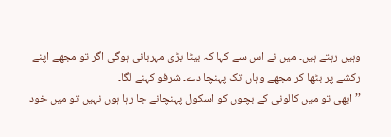وہیں رہتے ہیں۔ میں نے اس سے کہا کہ بیٹا بڑی مہربانی ہوگی اگر تو مجھے اپنے رکشے پر بٹھا کر مجھے وہاں تک پہنچا دے۔ شرفو کہنے لگا۔
’’ابھی تو میں کالونی کے بچوں کو اسکول پہنچانے جا رہا ہوں نہیں تو میں خود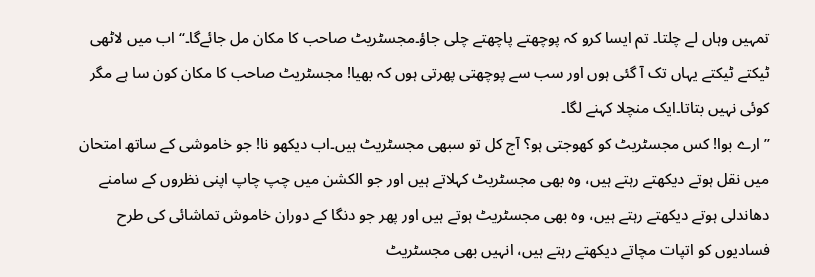تمہیں وہاں لے چلتا۔ تم ایسا کرو کہ پوچھتے پاچھتے چلی جاؤ۔مجسٹریٹ صاحب کا مکان مل جائےگا۔‘‘ اب میں لاٹھی ٹیکتے ٹیکتے یہاں تک آ گئی ہوں اور سب سے پوچھتی پھرتی ہوں کہ بھیا! مجسٹریٹ صاحب کا مکان کون سا ہے مگر کوئی نہیں بتاتا۔ایک منچلا کہنے لگا۔
’’ارے بوا! کس مجسٹریٹ کو کھوجتی ہو؟ آج کل تو سبھی مجسٹریٹ ہیں۔اب دیکھو نا! جو خاموشی کے ساتھ امتحان میں نقل ہوتے دیکھتے رہتے ہیں، وہ بھی مجسٹریٹ کہلاتے ہیں اور جو الکشن میں چپ چاپ اپنی نظروں کے سامنے دھاندلی ہوتے دیکھتے رہتے ہیں، وہ بھی مجسٹریٹ ہوتے ہیں اور پھر جو دنگا کے دوران خاموش تماشائی کی طرح فسادیوں کو اتپات مچاتے دیکھتے رہتے ہیں، انہیں بھی مجسٹریٹ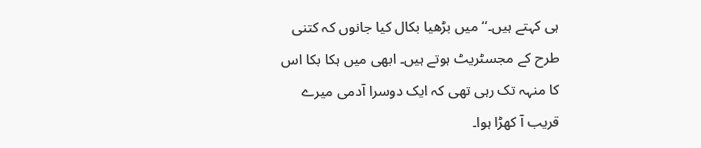ہی کہتے ہیں۔‘‘ میں بڑھیا بکال کیا جانوں کہ کتنی طرح کے مجسٹریٹ ہوتے ہیں۔ ابھی میں ہکا بکا اس کا منہہ تک رہی تھی کہ ایک دوسرا آدمی میرے قریب آ کھڑا ہوا۔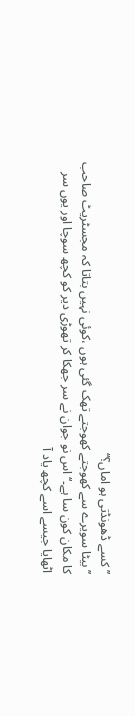’’کسے ڈھونڈتی ہو اماں؟‘‘
’’بیٹا سویرے سے کھوجتے کھوجتے تھک گئی ہوں ،کوئی نہیں بتاتا کہ مجسٹریٹ صاحب کا مکان کون سا ہے۔‘‘ اس نو جوان نے سر جھکا کر تھوڑی دیر کو کچھ سوچا اور یوں سر اٹھایا جیسے اسے کچھ یاد آ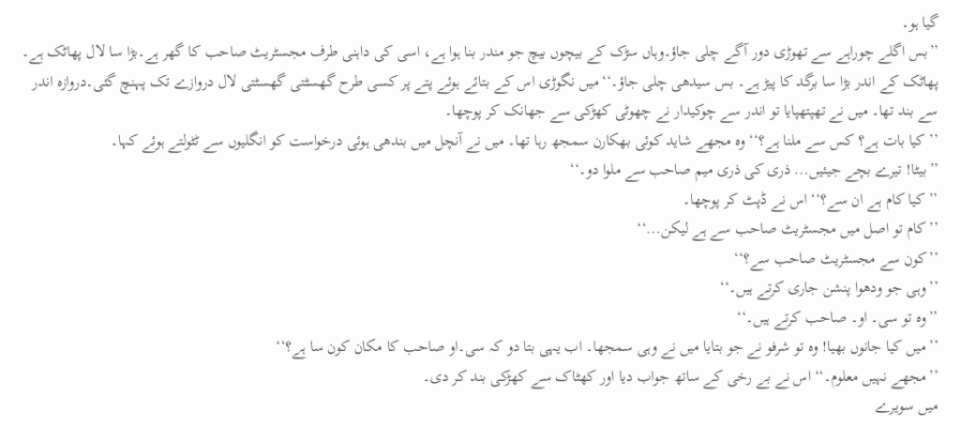گیا ہو۔
’’بس اگلے چوراہے سے تھوڑی دور آگے چلی جاؤ۔وہاں سڑک کے بیچوں بیچ جو مندر بنا ہوا ہے، اسی کی داہنی طرف مجسٹریٹ صاحب کا گھر ہے۔بڑا سا لال پھاٹک ہے۔ پھاٹک کے اندر بڑا سا برگد کا پیڑ ہے۔ بس سیدھی چلی جاؤ۔‘‘میں نگوڑی اس کے بتائے ہوئے پتے پر کسی طرح گھسٹتی گھسٹتی لال دروازے تک پہنچ گئی۔دروازہ اندر سے بند تھا۔ میں نے تھپتھپایا تو اندر سے چوکیدار نے چھوٹی کھڑکی سے جھانک کر پوچھا۔
’’کیا بات ہے؟ کس سے ملنا ہے؟‘‘ وہ مجھے شاید کوئی بھکارن سمجھ رہا تھا۔ میں نے آنچل میں بندھی ہوئی درخواست کو انگلیوں سے ٹٹولتے ہوئے کہا۔
’’بیٹا! تیرے بچے جیئیں... ذری کی ذری میم صاحب سے ملوا دو۔‘‘
’’کیا کام ہے ان سے؟‘‘ اس نے ڈپٹ کر پوچھا۔
’’کام تو اصل میں مجسٹریٹ صاحب سے ہے لیکن...‘‘
’’کون سے مجسٹریٹ صاحب سے؟‘‘
’’وہی جو ودھوا پنشن جاری کرتے ہیں۔‘‘
’’وہ تو سی۔ او۔ صاحب کرتے ہیں۔‘‘
’’میں کیا جانوں بھیا! وہ تو شرفو نے جو بتایا میں نے وہی سمجھا۔ اب یہی بتا دو کہ سی۔او صاحب کا مکان کون سا ہے؟‘‘
’’مجھے نہیں معلوم۔‘‘ اس نے بے رخی کے ساتھ جواب دیا اور کھٹاک سے کھڑکی بند کر دی۔
میں سویرے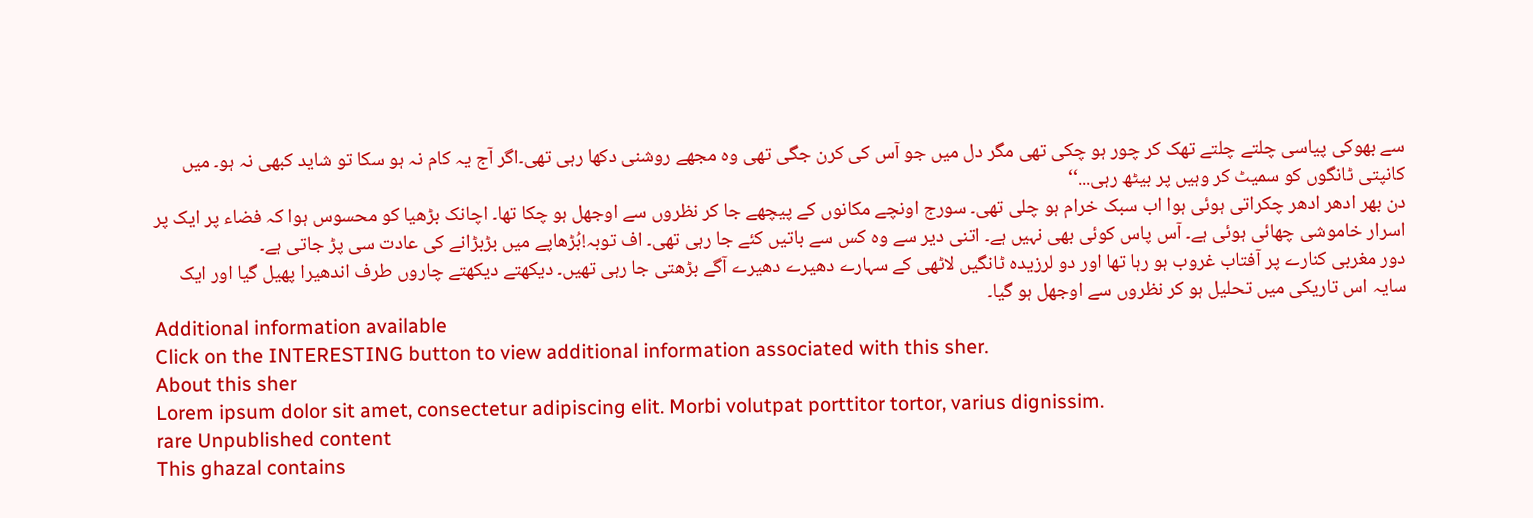سے بھوکی پیاسی چلتے چلتے تھک کر چور ہو چکی تھی مگر دل میں جو آس کی کرن جگی تھی وہ مجھے روشنی دکھا رہی تھی۔اگر آج یہ کام نہ ہو سکا تو شاید کبھی نہ ہو۔ میں کانپتی ٹانگوں کو سمیٹ کر وہیں پر بیٹھ رہی...‘‘
دن بھر ادھر ادھر چکراتی ہوئی ہوا اب سبک خرام ہو چلی تھی۔ سورج اونچے مکانوں کے پیچھے جا کر نظروں سے اوجھل ہو چکا تھا۔ اچانک بڑھیا کو محسوس ہوا کہ فضاء پر ایک پر اسرار خاموشی چھائی ہوئی ہے۔ آس پاس کوئی بھی نہیں ہے۔ اتنی دیر سے وہ کس سے باتیں کئے جا رہی تھی۔ اف توبہ!بُڑھاپے میں بڑبڑانے کی عادت سی پڑ جاتی ہے۔
دور مغربی کنارے پر آفتاب غروب ہو رہا تھا اور دو لرزیدہ ٹانگیں لاٹھی کے سہارے دھیرے دھیرے آگے بڑھتی جا رہی تھیں۔ دیکھتے دیکھتے چاروں طرف اندھیرا پھیل گیا اور ایک سایہ اس تاریکی میں تحلیل ہو کر نظروں سے اوجھل ہو گیا۔
Additional information available
Click on the INTERESTING button to view additional information associated with this sher.
About this sher
Lorem ipsum dolor sit amet, consectetur adipiscing elit. Morbi volutpat porttitor tortor, varius dignissim.
rare Unpublished content
This ghazal contains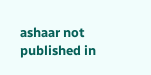ashaar not published in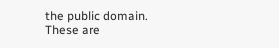the public domain. These are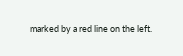marked by a red line on the left.